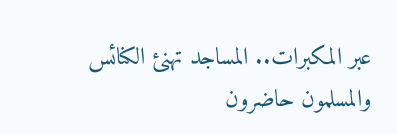عبر المكبرات.. المساجد تهنئ الكنائس والمسلمون حاضرون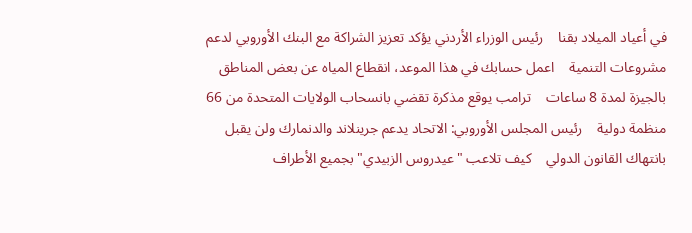في أعياد الميلاد بقنا    رئيس الوزراء الأردني يؤكد تعزيز الشراكة مع البنك الأوروبي لدعم مشروعات التنمية    اعمل حسابك في هذا الموعد، انقطاع المياه عن بعض المناطق بالجيزة لمدة 8 ساعات    ترامب يوقع مذكرة تقضي بانسحاب الولايات المتحدة من 66 منظمة دولية    رئيس المجلس الأوروبي: الاتحاد يدعم جرينلاند والدنمارك ولن يقبل بانتهاك القانون الدولي    كيف تلاعب "عيدروس الزبيدي" بجميع الأطراف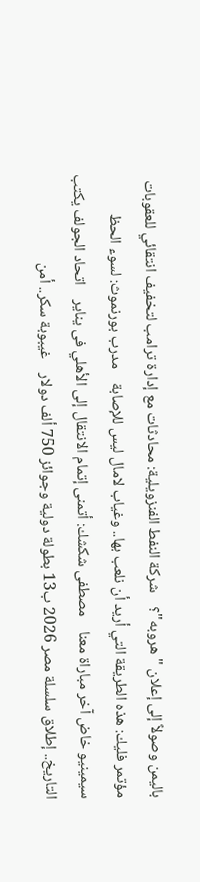باليمن وصولاً إلى إعلان "هروبه"؟    شركة النفط الفنزويلية: محادثات مع إدارة ترامب لتخفيف انتقائي للعقوبات    مؤتمر فليك: هذه الطريقة التي أريد أن نلعب بها.. وغياب لامال ليس للإصابة    مدرب بورنموث: لسوء الحظ سيمينيو خاض آخر مباراة معنا    مصطفى شكشك: أتمنى إتمام الانتقال إلى الأهلي فى يناير    اتحاد الجولف يكتب التاريخ.. إطلاق سلسلة مصر 2026 ب13 بطولة دولية وجوائز 750 ألف دولار    غيبوبة سكر.. أمن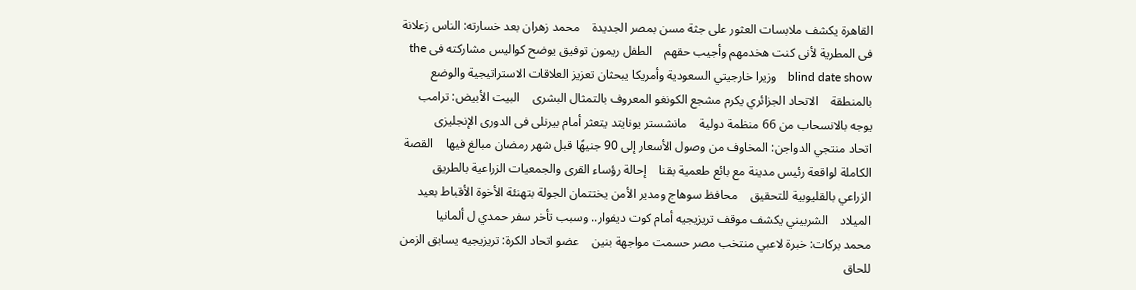القاهرة يكشف ملابسات العثور على جثة مسن بمصر الجديدة    محمد زهران بعد خسارته: الناس زعلانة فى المطرية لأنى كنت هخدمهم وأجيب حقهم    الطفل ريمون توفيق يوضح كواليس مشاركته فى the blind date show    وزيرا خارجيتي السعودية وأمريكا يبحثان تعزيز العلاقات الاستراتيجية والوضع بالمنطقة    الاتحاد الجزائري يكرم مشجع الكونغو المعروف بالتمثال البشرى    البيت الأبيض: ترامب يوجه بالانسحاب من 66 منظمة دولية    مانشستر يونايتد يتعثر أمام بيرنلى فى الدورى الإنجليزى    اتحاد منتجي الدواجن: المخاوف من وصول الأسعار إلى 90 جنيهًا قبل شهر رمضان مبالغ فيها    القصة الكاملة لواقعة رئيس مدينة مع بائع طعمية بقنا    إحالة رؤساء القرى والجمعيات الزراعية بالطريق الزراعي بالقليوبية للتحقيق    محافظ سوهاج ومدير الأمن يختتمان الجولة بتهنئة الأخوة الأقباط بعيد الميلاد    الشربيني يكشف موقف تريزيجيه أمام كوت ديفوار.. وسبب تأخر سفر حمدي ل ألمانيا    محمد بركات: خبرة لاعبي منتخب مصر حسمت مواجهة بنين    عضو اتحاد الكرة: تريزيجيه يسابق الزمن للحاق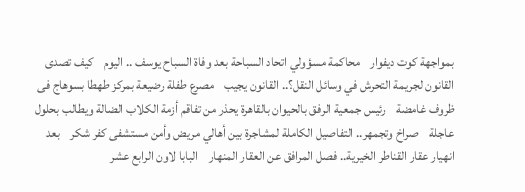بمواجهة كوت ديفوار    محاكمة مسؤولي اتحاد السباحة بعد وفاة السباح يوسف .. اليوم    كيف تصدى القانون لجريمة التحرش في وسائل النقل؟.. القانون يجيب    مصرع طفلة رضيعة بمركز طهطا بسوهاج فى ظروف غامضة    رئيس جمعية الرفق بالحيوان بالقاهرة يحذر من تفاقم أزمة الكلاب الضالة ويطالب بحلول عاجلة    صراخ وتجمهر.. التفاصيل الكاملة لمشاجرة بين أهالي مريض وأمن مستشفى كفر شكر    بعد انهيار عقار القناطر الخيرية.. فصل المرافق عن العقار المنهار    البابا لاون الرابع عشر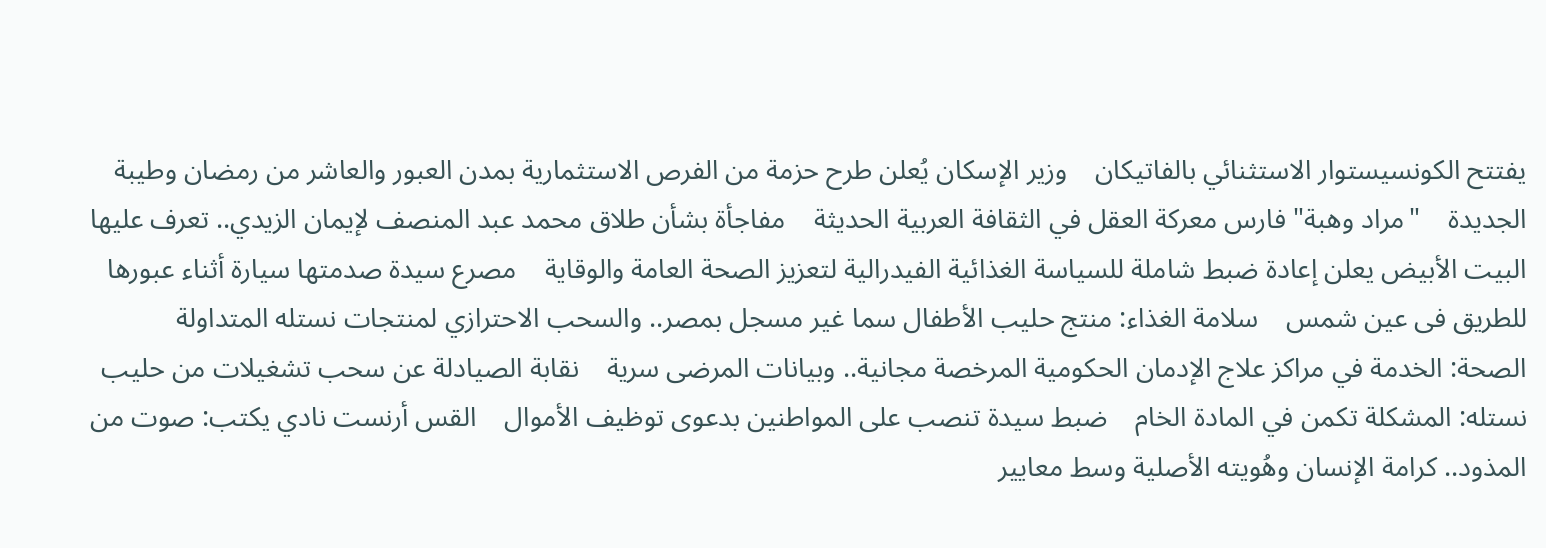يفتتح الكونسيستوار الاستثنائي بالفاتيكان    وزير الإسكان يُعلن طرح حزمة من الفرص الاستثمارية بمدن العبور والعاشر من رمضان وطيبة الجديدة    "مراد وهبة" فارس معركة العقل في الثقافة العربية الحديثة    مفاجأة بشأن طلاق محمد عبد المنصف لإيمان الزيدي.. تعرف عليها    البيت الأبيض يعلن إعادة ضبط شاملة للسياسة الغذائية الفيدرالية لتعزيز الصحة العامة والوقاية    مصرع سيدة صدمتها سيارة أثناء عبورها للطريق فى عين شمس    سلامة الغذاء: منتج حليب الأطفال سما غير مسجل بمصر.. والسحب الاحترازي لمنتجات نستله المتداولة    الصحة: الخدمة في مراكز علاج الإدمان الحكومية المرخصة مجانية.. وبيانات المرضى سرية    نقابة الصيادلة عن سحب تشغيلات من حليب نستله: المشكلة تكمن في المادة الخام    ضبط سيدة تنصب على المواطنين بدعوى توظيف الأموال    القس أرنست نادي يكتب: صوت من المذود.. كرامة الإنسان وهُويته الأصلية وسط معايير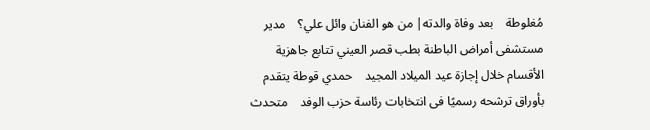مُغلوطة    بعد وفاة والدته| من هو الفنان وائل علي؟    مدير مستشفى أمراض الباطنة بطب قصر العيني تتابع جاهزية الأقسام خلال إجازة عيد الميلاد المجيد    حمدي قوطة يتقدم بأوراق ترشحه رسميًا فى انتخابات رئاسة حزب الوفد    متحدث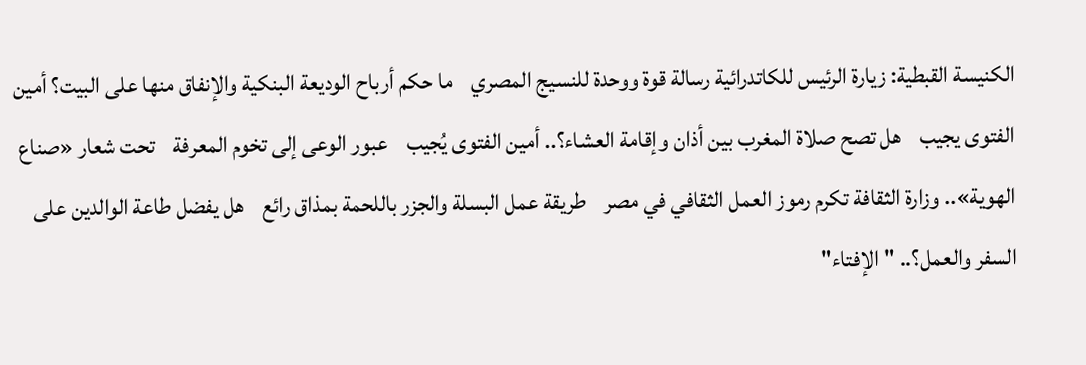الكنيسة القبطية: زيارة الرئيس للكاتدرائية رسالة قوة ووحدة للنسيج المصري    ما حكم أرباح الوديعة البنكية والإنفاق منها على البيت؟ أمين الفتوى يجيب    هل تصح صلاة المغرب بين أذان وإقامة العشاء؟.. أمين الفتوى يُجيب    عبور الوعى إلى تخوم المعرفة    تحت شعار «صناع الهوية».. وزارة الثقافة تكرم رموز العمل الثقافي في مصر    طريقة عمل البسلة والجزر باللحمة بمذاق رائع    هل يفضل طاعة الوالدين على السفر والعمل؟.. "الإفتاء"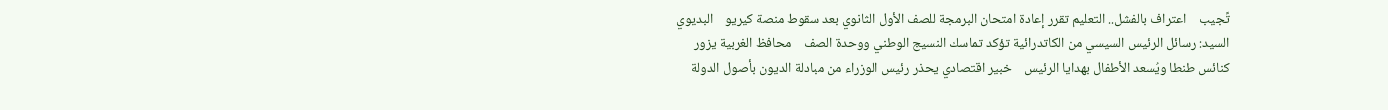تًجيب    اعتراف بالفشل.. التعليم تقرر إعادة امتحان البرمجة للصف الأول الثانوي بعد سقوط منصة كيريو    البديوي السيد: رسائل الرئيس السيسي من الكاتدرائية تؤكد تماسك النسيج الوطني ووحدة الصف    محافظ الغربية يزور كنائس طنطا ويُسعد الأطفال بهدايا الرئيس    خبير اقتصادي يحذر رئيس الوزراء من مبادلة الديون بأصول الدولة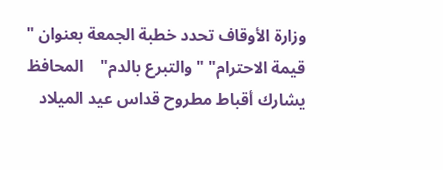وزارة الأوقاف تحدد خطبة الجمعة بعنوان " قيمة الاحترام" "والتبرع بالدم"    المحافظ يشارك أقباط مطروح قداس عيد الميلاد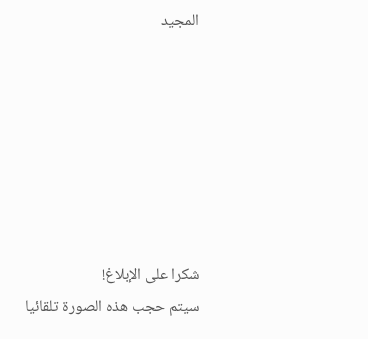المجيد







شكرا على الإبلاغ!
سيتم حجب هذه الصورة تلقائيا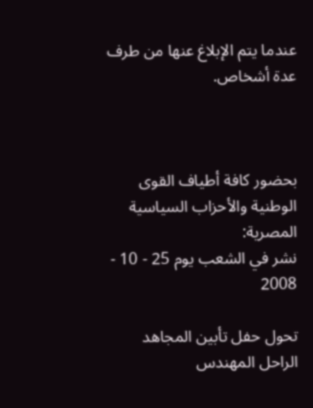عندما يتم الإبلاغ عنها من طرف عدة أشخاص.



بحضور كافة أطياف القوى الوطنية والأحزاب السياسية المصرية:
نشر في الشعب يوم 25 - 10 - 2008

تحول حفل تأبين المجاهد الراحل المهندس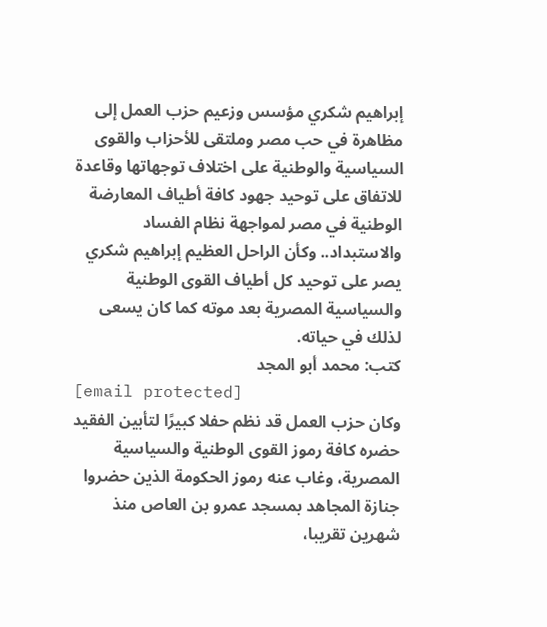إبراهيم شكري مؤسس وزعيم حزب العمل إلى مظاهرة في حب مصر وملتقى للأحزاب والقوى السياسية والوطنية على اختلاف توجهاتها وقاعدة للاتفاق على توحيد جهود كافة أطياف المعارضة الوطنية في مصر لمواجهة نظام الفساد والاستبداد.. وكأن الراحل العظيم إبراهيم شكري يصر على توحيد كل أطياف القوى الوطنية والسياسية المصرية بعد موته كما كان يسعى لذلك في حياته.
كتب: محمد أبو المجد
[email protected]
وكان حزب العمل قد نظم حفلا كبيرًا لتأبين الفقيد حضره كافة رموز القوى الوطنية والسياسية المصرية، وغاب عنه رموز الحكومة الذين حضروا جنازة المجاهد بمسجد عمرو بن العاص منذ شهرين تقريبا،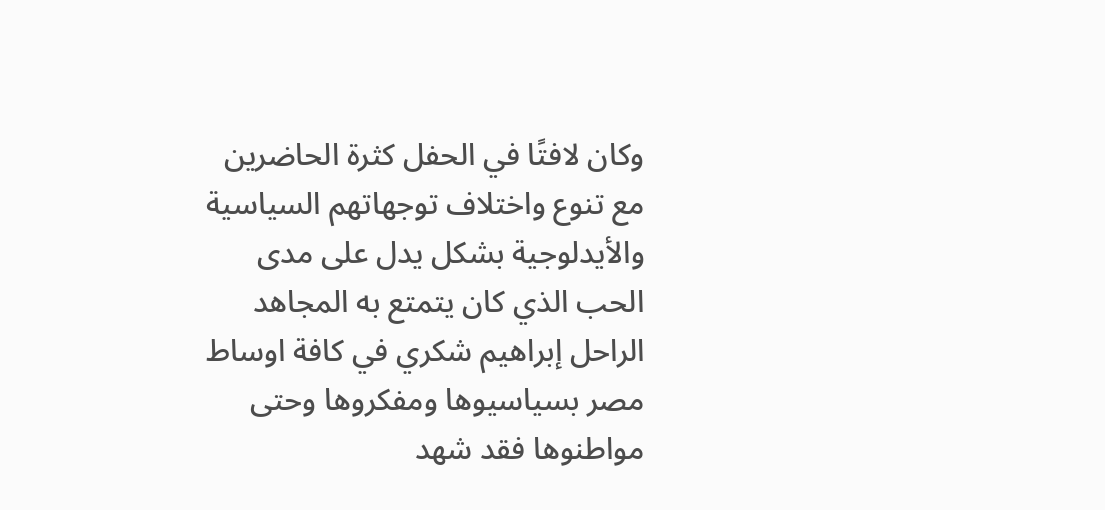وكان لافتًا في الحفل كثرة الحاضرين مع تنوع واختلاف توجهاتهم السياسية والأيدلوجية بشكل يدل على مدى الحب الذي كان يتمتع به المجاهد الراحل إبراهيم شكري في كافة اوساط مصر بسياسيوها ومفكروها وحتى مواطنوها فقد شهد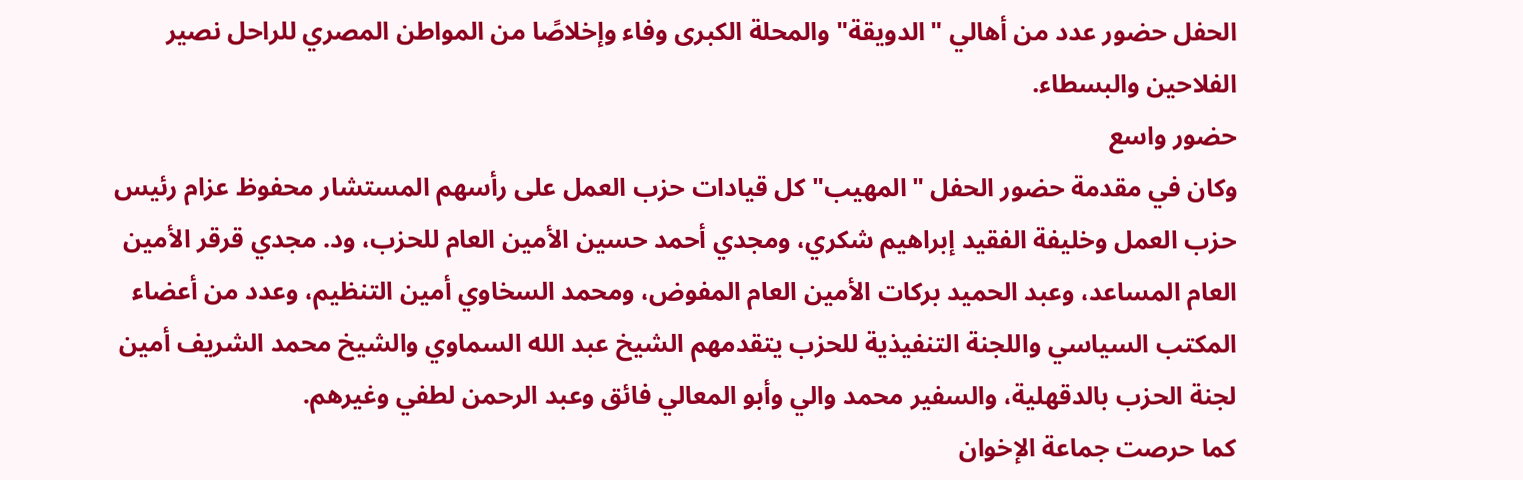الحفل حضور عدد من أهالي "الدويقة" والمحلة الكبرى وفاء وإخلاصًا من المواطن المصري للراحل نصير الفلاحين والبسطاء.
حضور واسع
وكان في مقدمة حضور الحفل "المهيب" كل قيادات حزب العمل على رأسهم المستشار محفوظ عزام رئيس حزب العمل وخليفة الفقيد إبراهيم شكري، ومجدي أحمد حسين الأمين العام للحزب، ود. مجدي قرقر الأمين العام المساعد، وعبد الحميد بركات الأمين العام المفوض، ومحمد السخاوي أمين التنظيم، وعدد من أعضاء المكتب السياسي واللجنة التنفيذية للحزب يتقدمهم الشيخ عبد الله السماوي والشيخ محمد الشريف أمين لجنة الحزب بالدقهلية، والسفير محمد والي وأبو المعالي فائق وعبد الرحمن لطفي وغيرهم.
كما حرصت جماعة الإخوان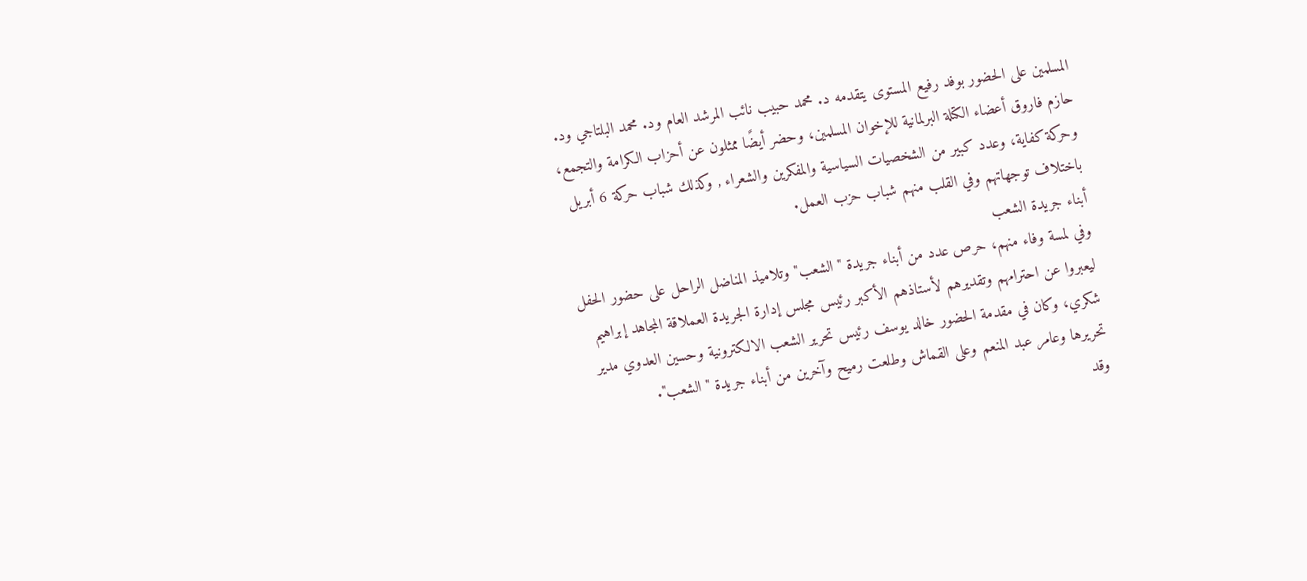المسلمين على الحضور بوفد رفيع المستوى يتقدمه د. محمد حبيب نائب المرشد العام ود. محمد البلتاجي ود. حازم فاروق أعضاء الكتلة البرلمانية للإخوان المسلمين، وحضر أيضًا ممثلون عن أحزاب الكرامة والتجمع، وحركة كفاية، وعدد كبير من الشخصيات السياسية والمفكرين والشعراء , وكذلك شباب حركة 6 أبريل باختلاف توجهاتهم وفي القلب منهم شباب حزب العمل.
أبناء جريدة الشعب
وفي لمسة وفاء منهم، حرص عدد من أبناء جريدة "الشعب" وتلاميذ المناضل الراحل على حضور الحفل ليعبروا عن احترامهم وتقديرهم لأستاذهم الأكبر رئيس مجلس إدارة الجريدة العملاقة المجاهد إبراهيم شكري، وكان في مقدمة الحضور خالد يوسف رئيس تحرير الشعب الالكترونية وحسين العدوي مدير تحريرها وعامر عبد المنعم وعلى القماش وطلعت رميح وآخرين من أبناء جريدة "الشعب".
وقد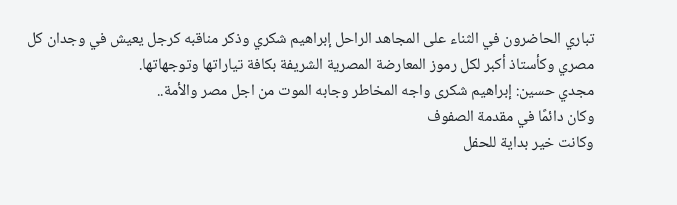تباري الحاضرون في الثناء على المجاهد الراحل إبراهيم شكري وذكر مناقبه كرجل يعيش في وجدان كل مصري وكأستاذ أكبر لكل رموز المعارضة المصرية الشريفة بكافة تياراتها وتوجهاتها.
مجدي حسين: إبراهيم شكرى واجه المخاطر وجابه الموت من اجل مصر والأمة..
وكان دائمًا في مقدمة الصفوف
وكانت خير بداية للحفل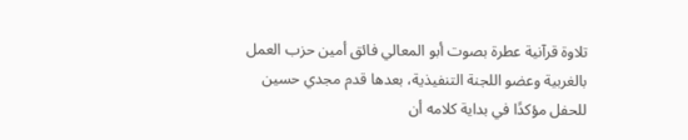تلاوة قرآنية عطرة بصوت أبو المعالي فائق أمين حزب العمل بالغربية وعضو اللجنة التنفيذية، بعدها قدم مجدي حسين للحفل مؤكدًا في بداية كلامه أن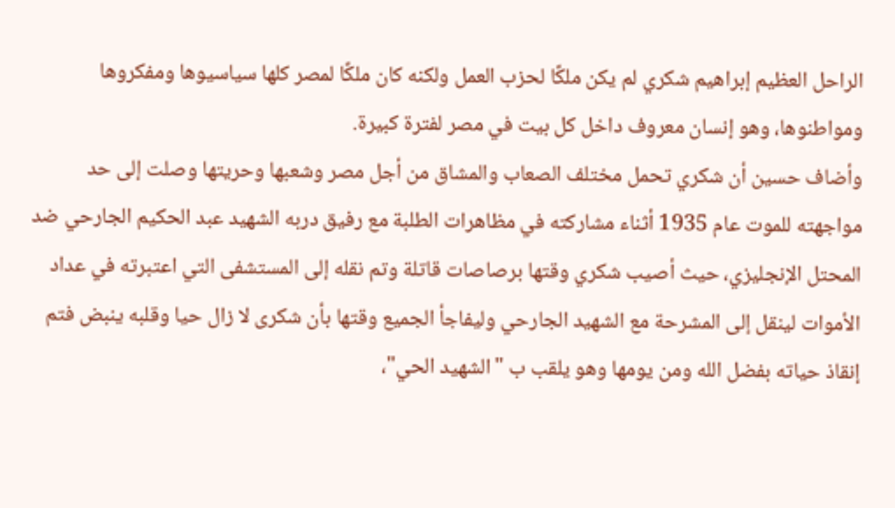الراحل العظيم إبراهيم شكري لم يكن ملكًا لحزب العمل ولكنه كان ملكًا لمصر كلها سياسيوها ومفكروها ومواطنوها، وهو إنسان معروف داخل كل بيت في مصر لفترة كبيرة.
وأضاف حسين أن شكري تحمل مختلف الصعاب والمشاق من أجل مصر وشعبها وحريتها وصلت إلى حد مواجهته للموت عام 1935 أثناء مشاركته في مظاهرات الطلبة مع رفيق دربه الشهيد عبد الحكيم الجارحي ضد المحتل الإنجليزي، حيث أصيب شكري وقتها برصاصات قاتلة وتم نقله إلى المستشفى التي اعتبرته في عداد الأموات لينقل إلى المشرحة مع الشهيد الجارحي وليفاجأ الجميع وقتها بأن شكرى لا زال حيا وقلبه ينبض فتم إنقاذ حياته بفضل الله ومن يومها وهو يلقب ب "الشهيد الحي"،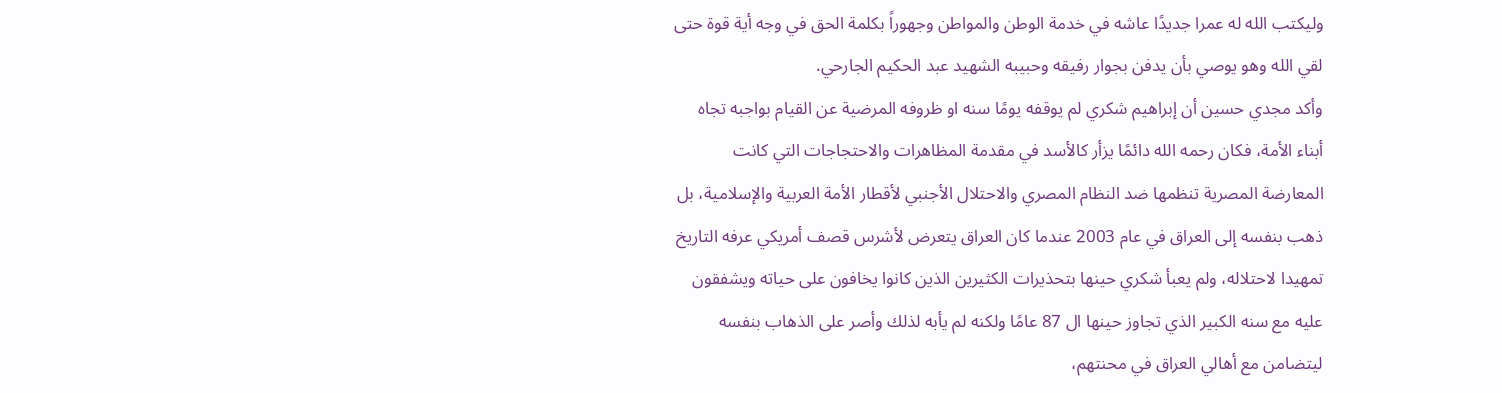وليكتب الله له عمرا جديدًا عاشه في خدمة الوطن والمواطن وجهوراً بكلمة الحق في وجه أية قوة حتى لقي الله وهو يوصي بأن يدفن بجوار رفيقه وحبيبه الشهيد عبد الحكيم الجارحي.
وأكد مجدي حسين أن إبراهيم شكري لم يوقفه يومًا سنه او ظروفه المرضية عن القيام بواجبه تجاه أبناء الأمة، فكان رحمه الله دائمًا يزأر كالأسد في مقدمة المظاهرات والاحتجاجات التي كانت المعارضة المصرية تنظمها ضد النظام المصري والاحتلال الأجنبي لأقطار الأمة العربية والإسلامية، بل ذهب بنفسه إلى العراق في عام 2003 عندما كان العراق يتعرض لأشرس قصف أمريكي عرفه التاريخ تمهيدا لاحتلاله، ولم يعبأ شكري حينها بتحذيرات الكثيرين الذين كانوا يخافون على حياته ويشفقون عليه مع سنه الكبير الذي تجاوز حينها ال 87 عامًا ولكنه لم يأبه لذلك وأصر على الذهاب بنفسه ليتضامن مع أهالي العراق في محنتهم،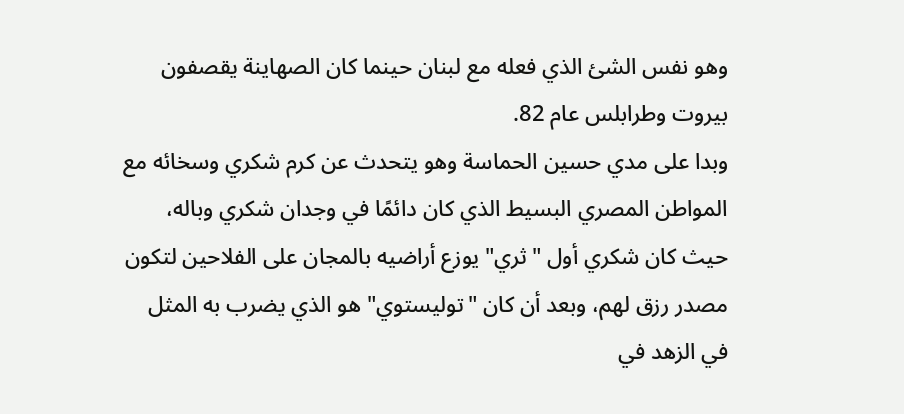وهو نفس الشئ الذي فعله مع لبنان حينما كان الصهاينة يقصفون بيروت وطرابلس عام 82.
وبدا على مدي حسين الحماسة وهو يتحدث عن كرم شكري وسخائه مع المواطن المصري البسيط الذي كان دائمًا في وجدان شكري وباله، حيث كان شكري أول "ثري" يوزع أراضيه بالمجان على الفلاحين لتكون مصدر رزق لهم، وبعد أن كان "توليستوي" هو الذي يضرب به المثل في الزهد في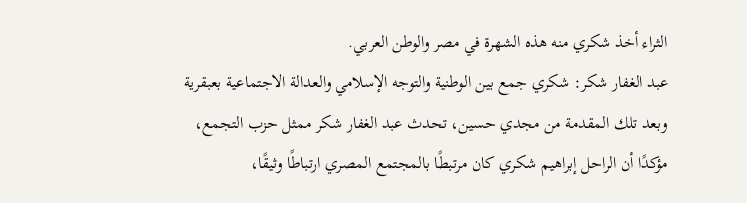الثراء أخذ شكري منه هذه الشهرة في مصر والوطن العربي.
عبد الغفار شكر: شكري جمع بين الوطنية والتوجه الإسلامي والعدالة الاجتماعية بعبقرية
وبعد تلك المقدمة من مجدي حسين، تحدث عبد الغفار شكر ممثل حزب التجمع، مؤكدًا أن الراحل إبراهيم شكري كان مرتبطًا بالمجتمع المصري ارتباطًا وثيقًا،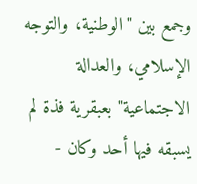وجمع بين "الوطنية، والتوجه الإسلامي، والعدالة الاجتماعية" بعبقرية فذة لم يسبقه فيها أحد وكان -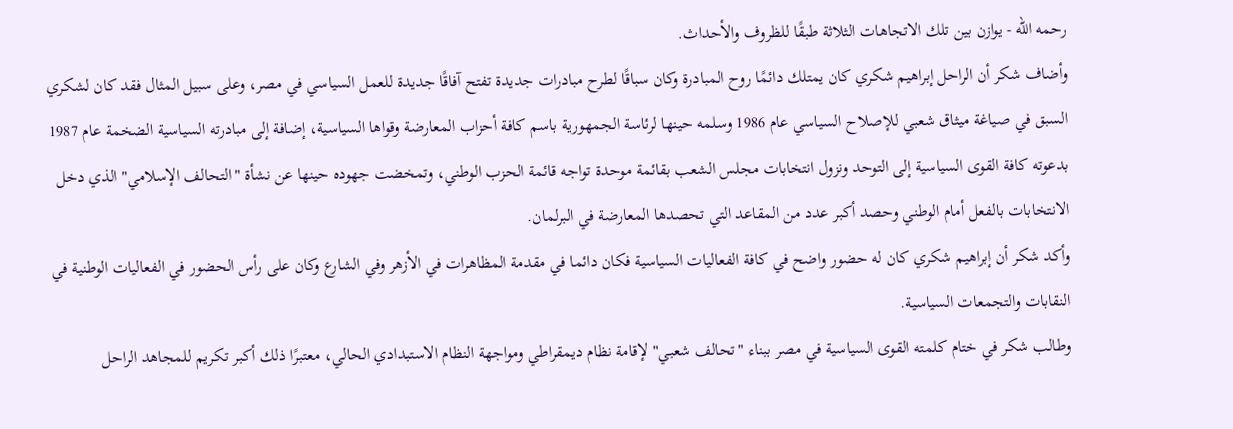رحمه الله - يوازن بين تلك الاتجاهات الثلاثة طبقًا للظروف والأحداث.
وأضاف شكر أن الراحل إبراهيم شكري كان يمتلك دائمًا روح المبادرة وكان سباقًا لطرح مبادرات جديدة تفتح آفاقًا جديدة للعمل السياسي في مصر، وعلى سبيل المثال فقد كان لشكري السبق في صياغة ميثاق شعبي للإصلاح السياسي عام 1986 وسلمه حينها لرئاسة الجمهورية باسم كافة أحزاب المعارضة وقواها السياسية، إضافة إلى مبادرته السياسية الضخمة عام 1987 بدعوته كافة القوى السياسية إلى التوحد ونزول انتخابات مجلس الشعب بقائمة موحدة تواجه قائمة الحزب الوطني، وتمخضت جهوده حينها عن نشأة "التحالف الإسلامي" الذي دخل الانتخابات بالفعل أمام الوطني وحصد أكبر عدد من المقاعد التي تحصدها المعارضة في البرلمان.
وأكد شكر أن إبراهيم شكري كان له حضور واضح في كافة الفعاليات السياسية فكان دائما في مقدمة المظاهرات في الأزهر وفي الشارع وكان على رأس الحضور في الفعاليات الوطنية في النقابات والتجمعات السياسية.
وطالب شكر في ختام كلمته القوى السياسية في مصر ببناء "تحالف شعبي" لإقامة نظام ديمقراطي ومواجهة النظام الاستبدادي الحالي، معتبرًا ذلك أكبر تكريم للمجاهد الراحل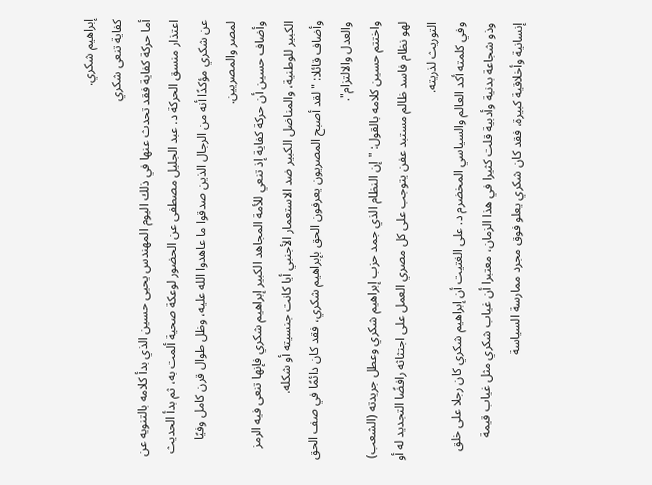إبراهيم شكري.
كفاية تنعى شكري
أما حركة كفاية فقد تحدث عنها في ذلك اليوم المهندس يحيى حسين الذي بدأ كلامه بالتنويه عن اعتذار منسق الحركة د. عبد الجليل مصطفى عن الحضور لوعكة صحية ألمت به، ثم بدأ الحديث عن شكري مؤكدًا أنه من الرجال الذين صدقوا ما عاهدوا الله عليه، وظل طوال قرن كامل وفيًا لمصر والمصريين.
وأضاف حسين أن حركة كفاية إذ تنعي للأمة المجاهد الكبير إبراهيم شكري فإنها تنعى فيه الرمز الكبير للوطنية، والمناضل الكبير ضد الاستعمار الأجنبي أيا كانت جنسيته أو شكله.
وأضاف قائلا: "لقد أصبح المصريون يعرفون الحق بإبراهيم شكري، فقد كان دائمًا في صف الحق والعدل والالتزام".
واختتم حسين كلامه بالقول: "إن النظام الذي جمد حزب إبراهيم شكري وعطل جريدته (الشعب) لهو نظام فاسد ظالم مستبد عفن يتوجب على كل مصري العمل على اجتثاثه رافضًا التجديد له أو التوريث لذريته.
وفي كلمته أكد العالم والسياسي المخضرم د. على الغتيت أن إبراهيم شكري كان رجلا على خلق وذو شجاعة بدنية وأدبية قلت كثيرا في هذا الزمان، معتبرا أن غياب شكري مثل غياب قيمة إنسانية وأخلاقية كبيرة، فقد كان شكري يعلو فوق مجرد ممارسة السياسة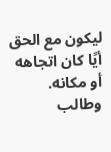ليكون مع الحق أيًا كان اتجاهه أو مكانه.
وطالب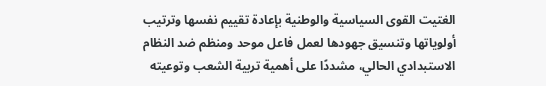الغتيت القوى السياسية والوطنية بإعادة تقييم نفسها وترتيب أولوياتها وتنسيق جهودها لعمل فاعل موحد ومنظم ضد النظام الاستبدادي الحالي، مشددًا على أهمية تربية الشعب وتوعيته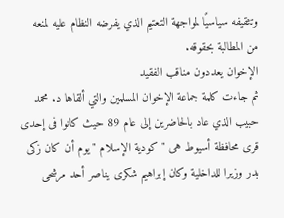وتثقيفه سياسيًا لمواجهة التعتيم الذي يفرضه النظام عليه لمنعه من المطالبة بحقوقه.
الإخوان يعددون مناقب الفقيد
ثم جاءت كلمة جماعة الإخوان المسلمين والتي ألقاها د. محمد حبيب الذي عاد بالحاضرين إلى عام 89 حيث كانوا فى إحدى قرى محافظة أسيوط هى " كودية الإسلام " يوم أن كان زكى بدر وزيرا للداخلية وكان إبراهيم شكرى يناصر أحد مرشحى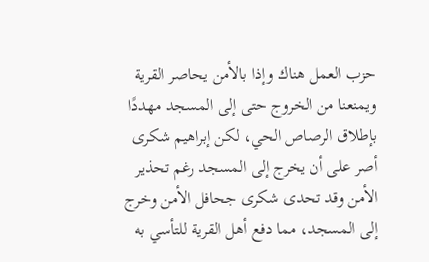حزب العمل هناك وإذا بالأمن يحاصر القرية ويمنعنا من الخروج حتى إلى المسجد مهددًا بإطلاق الرصاص الحي، لكن إبراهيم شكرى أصر على أن يخرج إلى المسجد رغم تحذير الأمن وقد تحدى شكرى جحافل الأمن وخرج إلى المسجد، مما دفع أهل القرية للتأسي به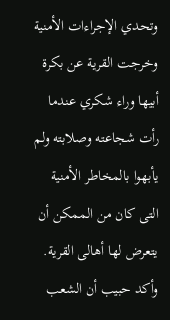وتحدي الإجراءات الأمنية وخرجت القرية عن بكرة أبيها وراء شكري عندما رأت شجاعته وصلابته ولم يأبهوا بالمخاطر الأمنية التى كان من الممكن أن يتعرض لها أهالى القرية.
وأكد حبيب أن الشعب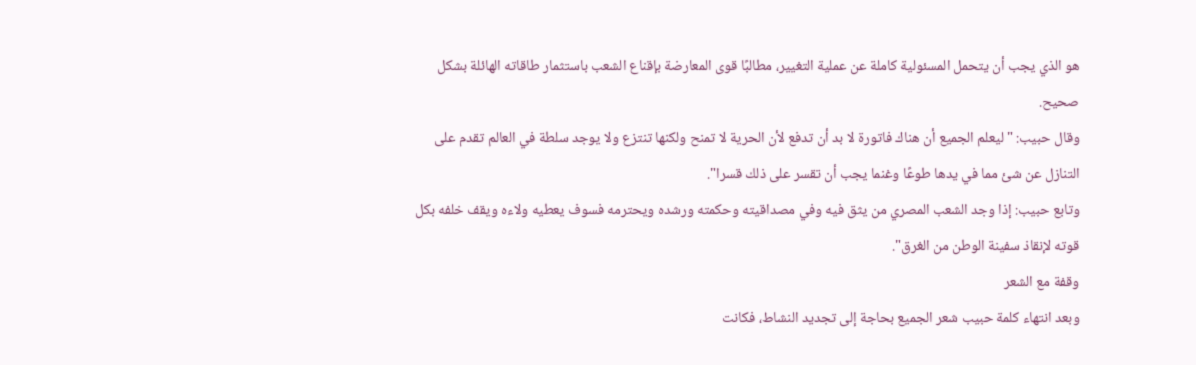هو الذي يجب أن يتحمل المسئولية كاملة عن عملية التغيير، مطالبًا قوى المعارضة بإقناع الشعب باستثمار طاقاته الهائلة بشكل صحيح.
وقال حبيب: "ليعلم الجميع أن هناك فاتورة لا بد أن تدفع لأن الحرية لا تمنح ولكنها تنتزع ولا يوجد سلطة في العالم تقدم على التنازل عن شئ مما في يدها طوعًا وغنما يجب أن تقسر على ذلك قسرا".
وتابع حبيب: إذا وجد الشعب المصري من يثق فيه وفي مصداقيته وحكمته ورشده ويحترمه فسوف يعطيه ولاءه ويقف خلفه بكل قوته لإنقاذ سفينة الوطن من الغرق".
وقفة مع الشعر
وبعد انتهاء كلمة حبيب شعر الجميع بحاجة إلى تجديد النشاط، فكانت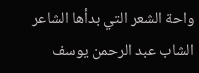واحة الشعر التي بدأها الشاعر الشاب عبد الرحمن يوسف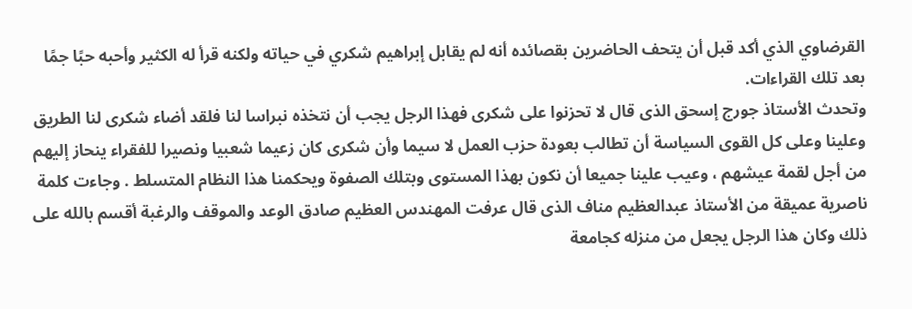القرضاوي الذي أكد قبل أن يتحف الحاضرين بقصائده أنه لم يقابل إبراهيم شكري في حياته ولكنه قرأ له الكثير وأحبه حبًا جمًا بعد تلك القراءات.
وتحدث الأستاذ جورج إسحق الذى قال لا تحزنوا على شكرى فهذا الرجل يجب أن نتخذه نبراسا لنا فلقد أضاء شكرى لنا الطريق وعلينا وعلى كل القوى السياسة أن تطالب بعودة حزب العمل لا سيما وأن شكرى كان زعيما شعبيا ونصيرا للفقراء ينحاز إليهم من أجل لقمة عيشهم ، وعيب علينا جميعا أن نكون بهذا المستوى وبتلك الصفوة ويحكمنا هذا النظام المتسلط . وجاءت كلمة ناصرية عميقة من الأستاذ عبدالعظيم مناف الذى قال عرفت المهندس العظيم صادق الوعد والموقف والرغبة أقسم بالله على ذلك وكان هذا الرجل يجعل من منزله كجامعة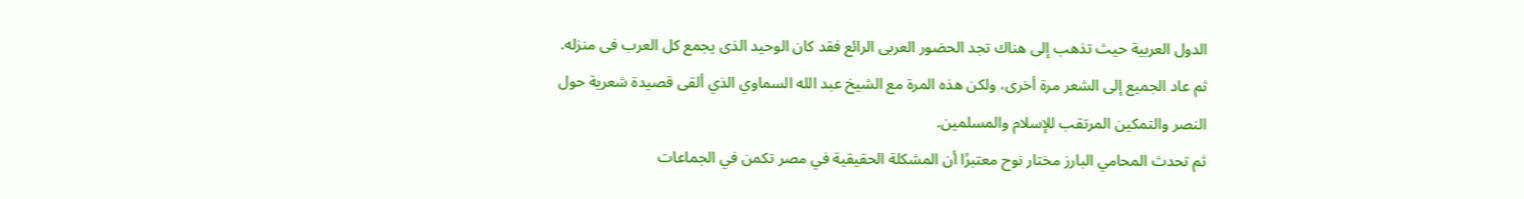الدول العربية حيث تذهب إلى هناك تجد الحضور العربى الرائع فقد كان الوحيد الذى يجمع كل العرب فى منزله.
ثم عاد الجميع إلى الشعر مرة أخرى، ولكن هذه المرة مع الشيخ عبد الله السماوي الذي ألقى قصيدة شعرية حول النصر والتمكين المرتقب للإسلام والمسلمين.
ثم تحدث المحامي البارز مختار نوح معتبرًا أن المشكلة الحقيقية في مصر تكمن في الجماعات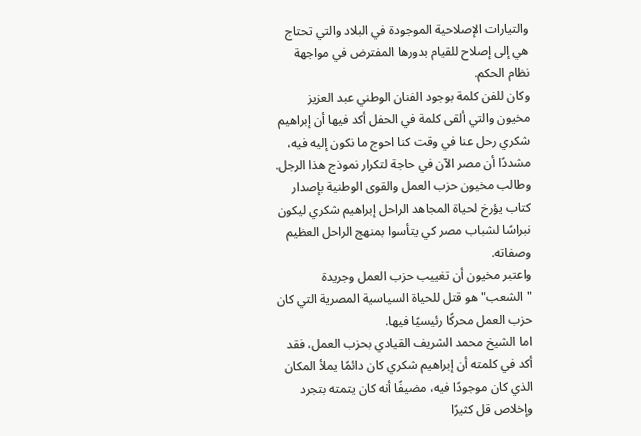والتيارات الإصلاحية الموجودة في البلاد والتي تحتاج هي إلى إصلاح للقيام بدورها المفترض في مواجهة نظام الحكم.
وكان للفن كلمة بوجود الفنان الوطني عبد العزيز مخيون والتي ألقى كلمة في الحفل أكد فيها أن إبراهيم شكري رحل عنا في وقت كنا احوج ما نكون إليه فيه، مشددًا أن مصر الآن في حاجة لتكرار نموذج هذا الرجل.
وطالب مخيون حزب العمل والقوى الوطنية بإصدار كتاب يؤرخ لحياة المجاهد الراحل إبراهيم شكري ليكون نبراسًا لشباب مصر كي يتأسوا بمنهج الراحل العظيم وصفاته.
واعتبر مخيون أن تغييب حزب العمل وجريدة "الشعب" هو قتل للحياة السياسية المصرية التي كان حزب العمل محركًا رئيسيًا فيها.
اما الشيخ محمد الشريف القيادي بحزب العمل، فقد أكد في كلمته أن إبراهيم شكري كان دائمًا يملأ المكان الذي كان موجودًا فيه، مضيفًا أنه كان يتمته بتجرد وإخلاص قل كثيرًا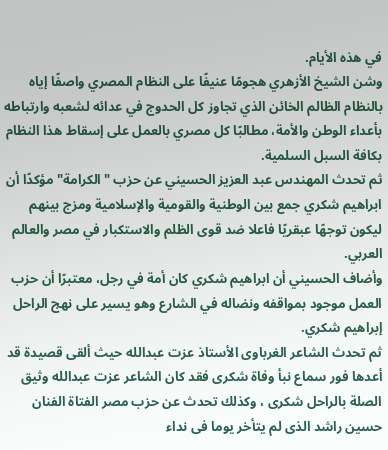في هذه الأيام.
وشن الشيخ الأزهري هجومًا عنيفًا على النظام المصري واصفًا إياه بالنظام الظالم الخائن الذي تجاوز كل الحدوج في عدائه لشعبه وارتباطه بأعداء الوطن والأمة، مطالبًا كل مصري بالعمل على إسقاط هذا النظام بكافة السبل السلمية.
ثم تحدث المهندس عبد العزيز الحسيني عن حزب "الكرامة" مؤكدًا أن ابراهيم شكري جمع بين الوطنية والقومية والإسلامية ومزج بينهم ليكون توجهًا عبقريًا فاعلا ضد قوى الظلم والاستكبار في مصر والعالم العربي.
وأضاف الحسيني أن ابراهيم شكري كان أمة في رجل، معتبرًا أن حزب العمل موجود بمواقفه ونضاله في الشارع وهو يسير على نهج الراحل إبراهيم شكري.
ثم تحدث الشاعر الغرباوى الأستاذ عزت عبدالله حيث ألقى قصيدة قد أعدها فور سماع نبأ وفاة شكرى فقد كان الشاعر عزت عبدالله وثيق الصلة بالراحل شكرى ، وكذلك تحدث عن حزب مصر الفتاة الفنان حسين راشد الذى لم يتأخر يوما فى نداء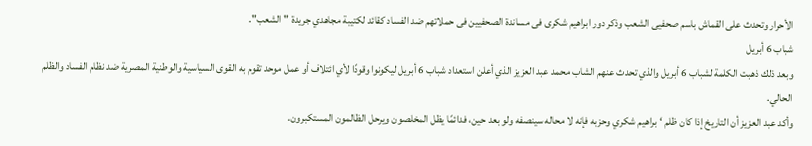الأحرار وتحدث على القماش باسم صحفيى الشعب وذكر دور ابراهيم شكرى فى مساندة الصحفيين فى حملاتهم ضد الفساد كقائد لكتيبة مجاهدي جريدة "الشعب".
شباب 6 أبريل
وبعد ذلك ذهبت الكلمة لشباب 6 أبريل والذي تحدث عنهم الشاب محمد عبد العزيز الذي أعلن استعداد شباب 6 أبريل ليكونوا وقودًا لأي ائتلاف أو عمل موحد تقوم به القوى السياسية والوطنية المصرية ضد نظام الفساد والظلم الحالي.
وأكد عبد العزيز أن التاريخ إذا كان ظلم ‘براهيم شكري وحزبه فإنه لا محاله سينصفه ولو بعد حين، فدائمًا يظل المخلصون ويرحل الظالمون المستكبرون.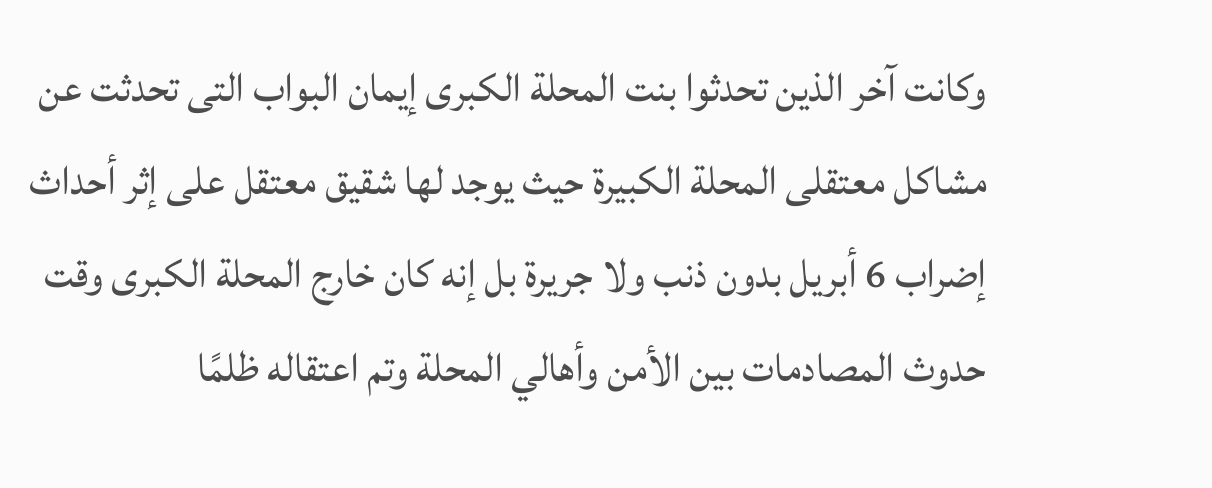وكانت آخر الذين تحدثوا بنت المحلة الكبرى إيمان البواب التى تحدثت عن مشاكل معتقلى المحلة الكبيرة حيث يوجد لها شقيق معتقل على إثر أحداث إضراب 6 أبريل بدون ذنب ولا جريرة بل إنه كان خارج المحلة الكبرى وقت حدوث المصادمات بين الأمن وأهالي المحلة وتم اعتقاله ظلمًا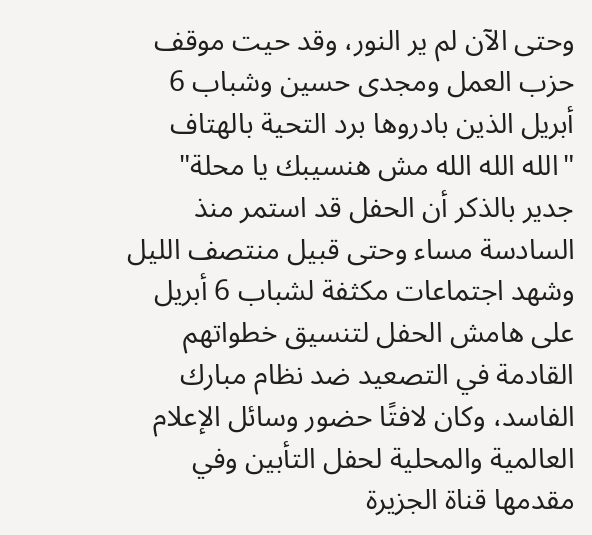وحتى الآن لم ير النور، وقد حيت موقف حزب العمل ومجدى حسين وشباب 6 أبريل الذين بادروها برد التحية بالهتاف "الله الله الله مش هنسيبك يا محلة"
جدير بالذكر أن الحفل قد استمر منذ السادسة مساء وحتى قبيل منتصف الليل وشهد اجتماعات مكثفة لشباب 6 أبريل على هامش الحفل لتنسيق خطواتهم القادمة في التصعيد ضد نظام مبارك الفاسد، وكان لافتًا حضور وسائل الإعلام العالمية والمحلية لحفل التأبين وفي مقدمها قناة الجزيرة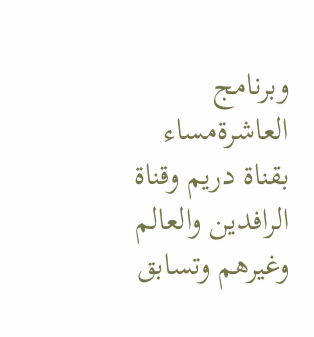وبرنامج العاشرةمساء بقناة دريم وقناة الرافدين والعالم وغيرهم وتسابق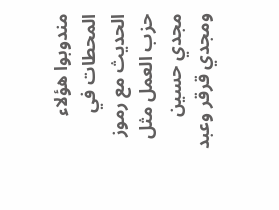مندوبوا هؤلاء المحطات في الحديث مع رموز حزب العمل مثل مجدي حسين ومجدي قرقر وعبد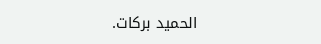الحميد بركات.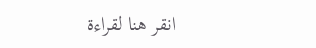انقر هنا لقراءة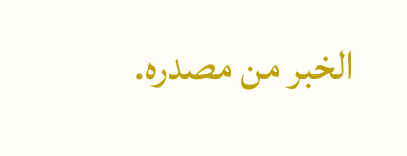الخبر من مصدره.